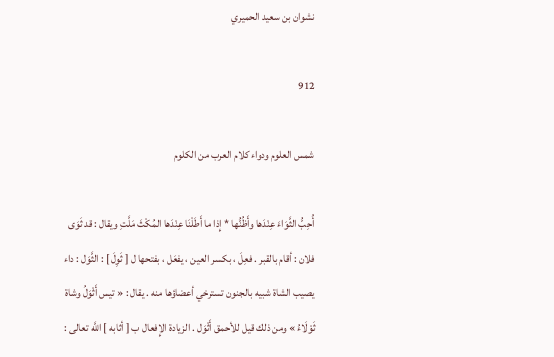نشوان بن سعيد الحميري

912

شمس العلوم ودواء كلام العرب من الكلوم

أُحِبُّ الثَّوَاءَ عِنْدَها وأَظُنُّها * إِذا ما أَطَلْنَا عِنْدَها المُكْثَ مَلَّتِ ويقال : قد ثَوَى فلان : أقام بالقبر . فعِلَ ، بكسر العين ، يفعَل ، بفتحها ل [ ثَوِلَ ] : الثَّوَل : داء يصيب الشاة شبيه بالجنون تسترخي أعضاؤها منه . يقال : « تيس أَثْوَلُ وشاة ثَوْلَاءُ » ومن ذلك قيل للأحمق أَثْوَل . الزيادة الإِفعال ب [ أثابه ] اللَّه تعالى :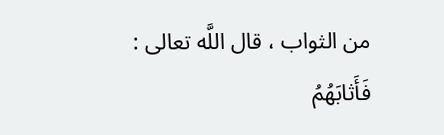من الثواب ، قال اللَّه تعالى : فَأَثابَهُمُ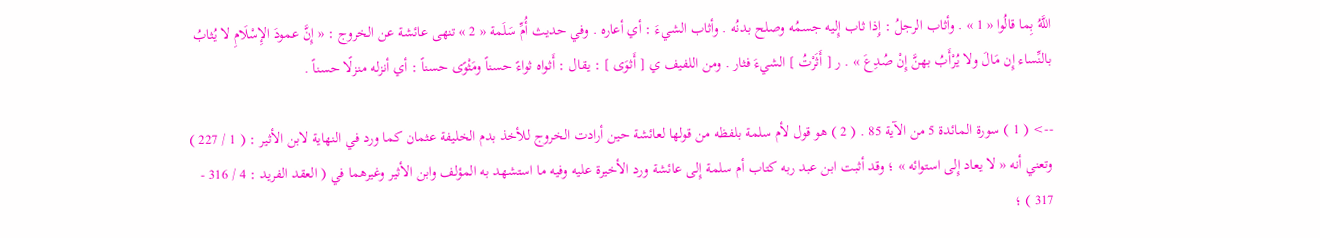اللَّهُ بِما قالُوا « 1 » . وأثاب الرجلُ : إِذا ثاب إِليه جسمُه وصلح بدنُه . وأثاب الشيءَ : أي أعاره . وفي حديث أُمِّ سَلَمة « 2 » تنهى عائشة عن الخروج : « إِنَّ عمودَ الإِسْلَامِ لا يُثابُ بالنِّساء إِن مَالَ ولا يُرْأَبُ بهنَّ إِنْ صُدِعَ » . ر [ أَثَرْتُ ] الشيءَ فثار . ومن اللفيف ي [ أَثوَى ] : يقال : أَثواه ثواءً حسناً ومَثْوًى حسناً : أي أنزله منزلًا حسناً .

--> ( 1 ) سورة المائدة 5 من الآية 85 . ( 2 ) هو قول لأم سلمة بلفظه من قولها لعائشة حين أرادت الخروج للأخذ بدم الخليفة عثمان كما ورد في النهاية لابن الأثير : ( 1 / 227 ) وتعني أنه « لا يعاد إِلى استوائه » ؛ وقد أثبت ابن عبد ربه كتاب أم سلمة إِلى عائشة ورد الأخيرة عليه وفيه ما استشهد به المؤلف وابن الأثير وغيرهما في ( العقد الفريد : 4 / 316 - 317 ) ؛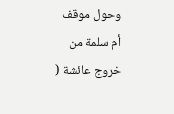وحول موقف أم سلمة من خروج عائشة (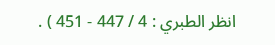انظر الطبري : 4 / 447 - 451 ) .